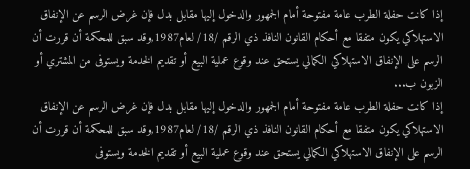إذا كانت حفلة الطرب عامة مفتوحة أمام الجمهور والدخول إليها مقابل بدل فإن غرض الرسم عن الإنفاق الاستهلاكي يكون متفقا مع أحكام القانون النافذ ذي الرقم /18/ لعام1987,وقد سبق للمحكمة أن قررت أن الرسم على الإنفاق الاستهلاكي الكمالي يستحق عند وقوع عملية البيع أو تقديم الخدمة ويستوفى من المشتري أو الزبون ب...
إذا كانت حفلة الطرب عامة مفتوحة أمام الجمهور والدخول إليها مقابل بدل فإن غرض الرسم عن الإنفاق الاستهلاكي يكون متفقا مع أحكام القانون النافذ ذي الرقم /18/ لعام1987,وقد سبق للمحكمة أن قررت أن الرسم على الإنفاق الاستهلاكي الكمالي يستحق عند وقوع عملية البيع أو تقديم الخدمة ويستوفى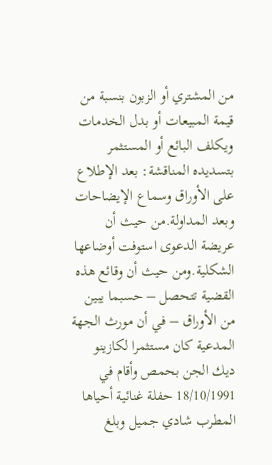من المشتري أو الزبون بنسبة من قيمة المبيعات أو بدل الخدمات ويكلف البائع أو المستثمر بتسديده المناقشة: بعد الإطلاع على الأوراق وسماع الإيضاحات وبعد المداولة.من حيث أن عريضة الدعوى استوفت أوضاعها الشكلية.ومن حيث أن وقائع هذه القضية تتحصل – حسبما يبين من الأوراق – في أن مورث الجهة المدعية كان مستثمرا لكازينو ديك الجن بحمص وأقام في 18/10/1991 حفلة غنائية أحياها المطرب شادي جميل وبلغ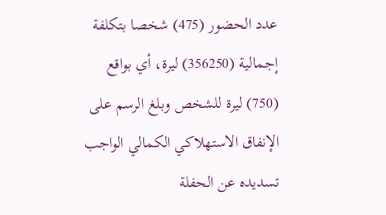عدد الحضور (475) شخصا بتكلفة إجمالية (356250) ليرة، أي بواقع (750) ليرة للشخص وبلغ الرسم على الإنفاق الاستهلاكي الكمالي الواجب تسديده عن الحفلة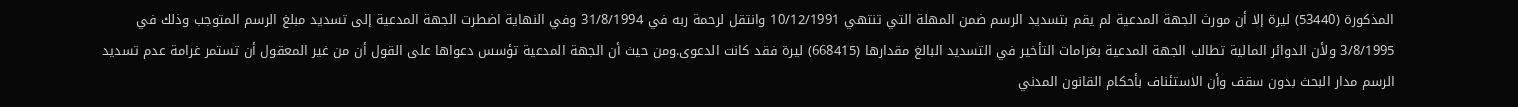المذكورة (53440) ليرة إلا أن مورث الجهة المدعية لم يقم بتسديد الرسم ضمن المهلة التي تنتهي 10/12/1991 وانتقل لرحمة ربه في 31/8/1994 وفي النهاية اضطرت الجهة المدعية إلى تسديد مبلغ الرسم المتوجب وذلك في 3/8/1995 ولأن الدوائر المالية تطالب الجهة المدعية بغرامات التأخير في التسديد البالغ مقدارها (668415) ليرة فقد كانت الدعوى.ومن حيث أن الجهة المدعية تؤسس دعواها على القول أن من غير المعقول أن تستمر غرامة عدم تسديد الرسم مدار البحث بدون سقف وأن الاستئناف بأحكام القانون المدني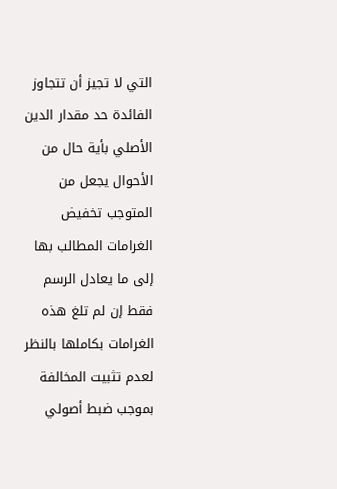التي لا تجيز أن تتجاوز الفائدة حد مقدار الدين الأصلي بأية حال من الأحوال يجعل من المتوجب تخفيض الغرامات المطالب بها إلى ما يعادل الرسم فقط إن لم تلغ هذه الغرامات بكاملها بالنظر لعدم تثبيت المخالفة بموجب ضبط أصولي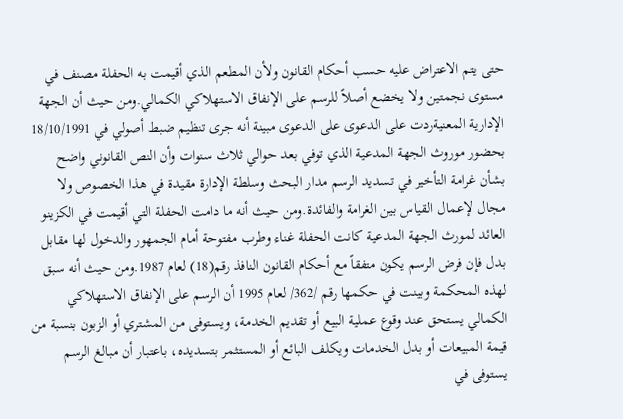حتى يتم الاعتراض عليه حسب أحكام القانون ولأن المطعم الذي أقيمت به الحفلة مصنف في مستوى نجمتين ولا يخضع أصلاً للرسم على الإنفاق الاستهلاكي الكمالي.ومن حيث أن الجهة الإدارية المعنيةردت على الدعوى على الدعوى مبينة أنه جرى تنظيم ضبط أصولي في 18/10/1991 بحضور موروث الجهة المدعية الذي توفي بعد حوالي ثلاث سنوات وأن النص القانوني واضح بشأن غرامة التأخير في تسديد الرسم مدار البحث وسلطة الإدارة مقيدة في هذا الخصوص ولا مجال لإعمال القياس بين الغرامة والفائدة.ومن حيث أنه ما دامت الحفلة التي أقيمت في الكزينو العائد لمورث الجهة المدعية كانت الحفلة غناء وطرب مفتوحة أمام الجمهور والدخول لها مقابل بدل فإن فرض الرسم يكون متفقاً مع أحكام القانون النافذ رقم(18) لعام 1987.ومن حيث أنه سبق لهذه المحكمة وبينت في حكمها رقم /362/ لعام 1995 أن الرسم على الإنفاق الاستهلاكي الكمالي يستحق عند وقوع عملية البيع أو تقديم الخدمة، ويستوفى من المشتري أو الزبون بنسبة من قيمة المبيعات أو بدل الخدمات ويكلف البائع أو المستثمر بتسديده، باعتبار أن مبالغ الرسم يستوفى في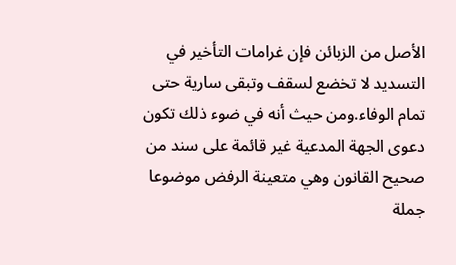الأصل من الزبائن فإن غرامات التأخير في التسديد لا تخضع لسقف وتبقى سارية حتى تمام الوفاء.ومن حيث أنه في ضوء ذلك تكون دعوى الجهة المدعية غير قائمة على سند من صحيح القانون وهي متعينة الرفض موضوعا جملة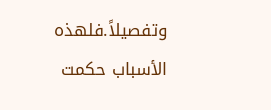وتفصيلاً.فلهذه الأسباب حكمت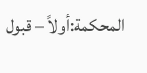المحكمة:أولاً – قبول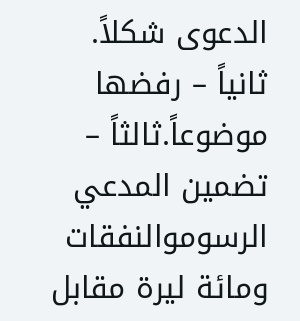الدعوى شكلاً. ثانياً – رفضها موضوعاً.ثالثاً – تضمين المدعي الرسوموالنفقات ومائة ليرة مقابل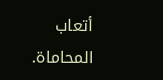أتعاب المحاماة.